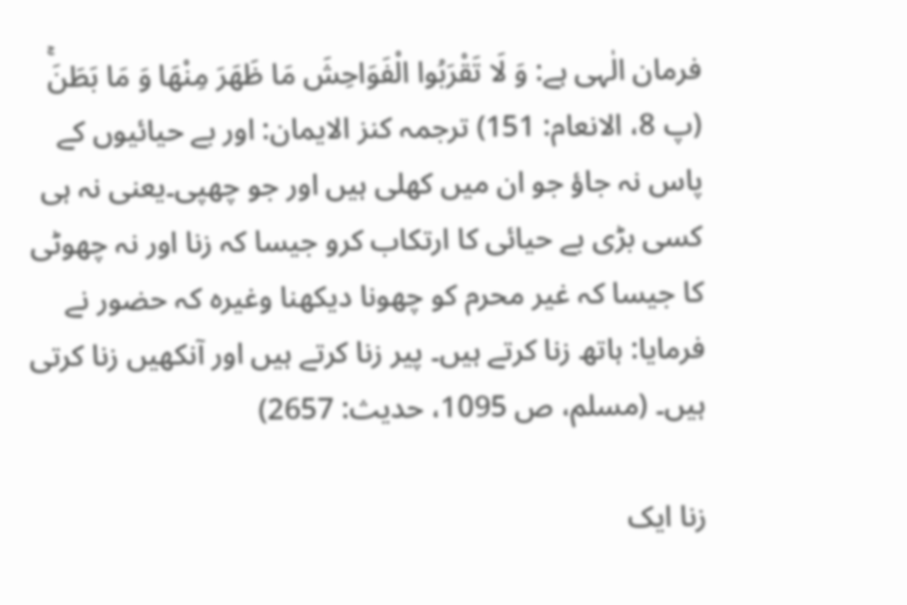فرمان الٰہی ہے: وَ لَا تَقْرَبُوا الْفَوَاحِشَ مَا ظَهَرَ مِنْهَا وَ مَا بَطَنَۚ (پ 8، الانعام: 151) ترجمہ کنز الایمان: اور بے حیائیوں کے پاس نہ جاؤ جو ان میں کھلی ہیں اور جو چھپی۔یعنی نہ ہی کسی بڑی بے حیائی کا ارتکاب کرو جیسا کہ زنا اور نہ چھوٹی کا جیسا کہ غیر محرم کو چھونا دیکھنا وغیرہ کہ حضور نے فرمایا: ہاتھ زنا کرتے ہیں۔ پیر زنا کرتے ہیں اور آنکھیں زنا کرتی ہیں۔ (مسلم، ص 1095، حدیث: 2657)

زنا ایک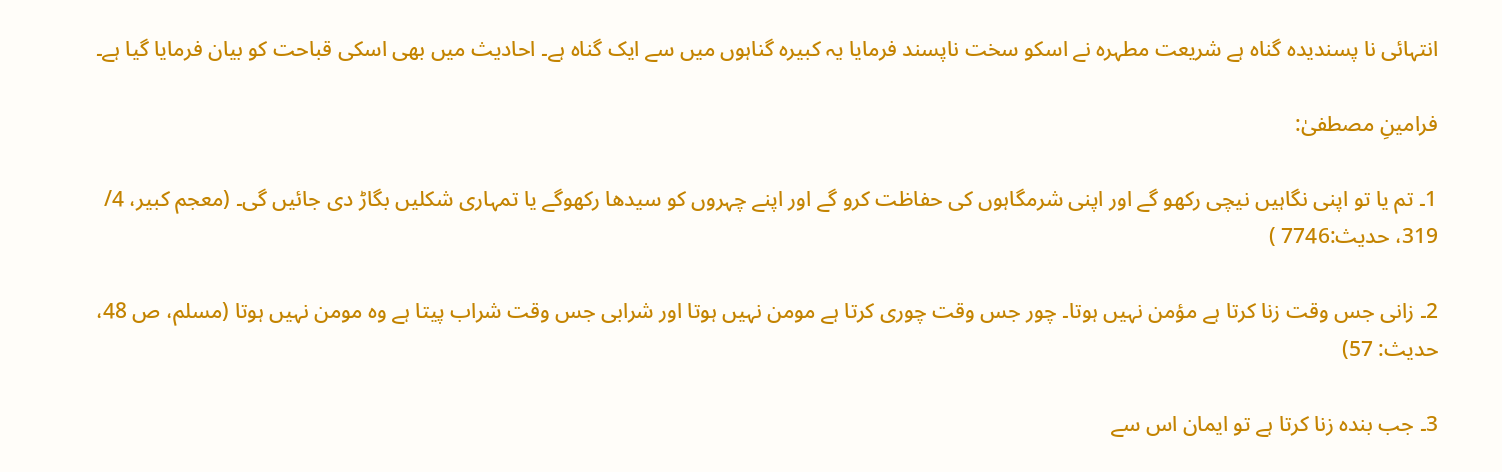انتہائی نا پسندیدہ گناہ ہے شریعت مطہرہ نے اسکو سخت ناپسند فرمایا یہ کبیرہ گناہوں میں سے ایک گناہ ہے۔ احادیث میں بھی اسکی قباحت کو بیان فرمایا گیا ہے۔

فرامینِ مصطفیٰ:

1۔ تم یا تو اپنی نگاہیں نیچی رکھو گے اور اپنی شرمگاہوں کی حفاظت کرو گے اور اپنے چہروں کو سیدھا رکھوگے یا تمہاری شکلیں بگاڑ دی جائیں گی۔ (معجم کبیر، 4/ 319، حدیث:7746 )

2۔ زانی جس وقت زنا کرتا ہے مؤمن نہیں ہوتا۔ چور جس وقت چوری کرتا ہے مومن نہیں ہوتا اور شرابی جس وقت شراب پیتا ہے وہ مومن نہیں ہوتا (مسلم، ص 48، حدیث: 57)

3۔ جب بندہ زنا کرتا ہے تو ایمان اس سے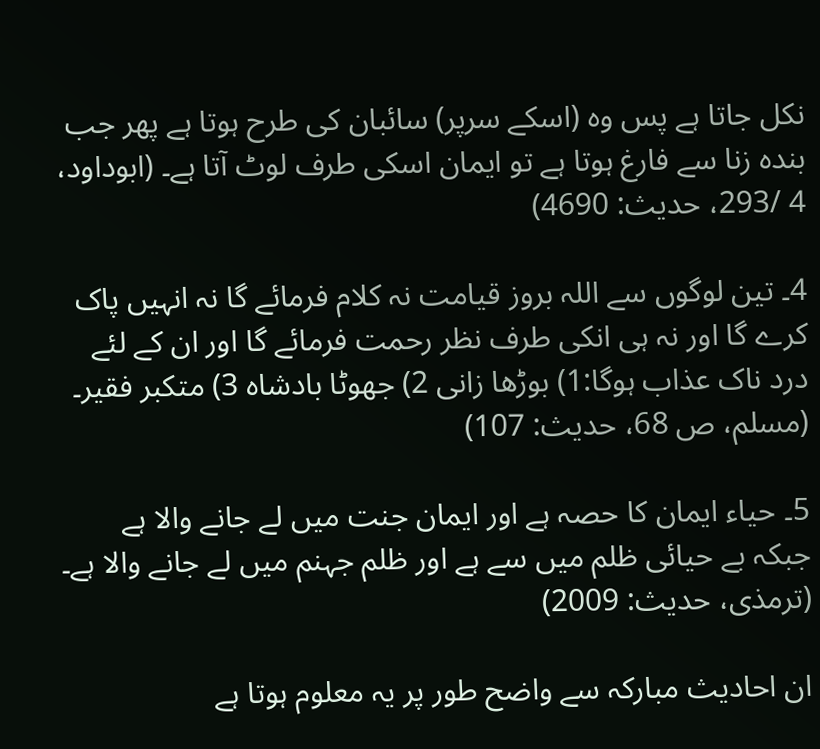نکل جاتا ہے پس وہ (اسکے سرپر) سائبان کی طرح ہوتا ہے پھر جب بندہ زنا سے فارغ ہوتا ہے تو ایمان اسکی طرف لوٹ آتا ہے۔ (ابوداود، 4 /293، حدیث: 4690)

4۔ تین لوگوں سے اللہ بروز قیامت نہ کلام فرمائے گا نہ انہیں پاک کرے گا اور نہ ہی انکی طرف نظر رحمت فرمائے گا اور ان کے لئے درد ناک عذاب ہوگا:1) بوڑھا زانی 2) جھوٹا بادشاہ 3) متکبر فقیر۔ (مسلم، ص 68، حدیث: 107)

5۔ حیاء ایمان کا حصہ ہے اور ایمان جنت میں لے جانے والا ہے جبکہ بے حیائی ظلم میں سے ہے اور ظلم جہنم میں لے جانے والا ہے۔ (ترمذی، حدیث: 2009)

ان احادیث مبارکہ سے واضح طور پر یہ معلوم ہوتا ہے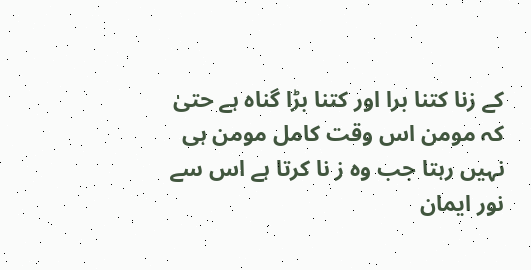کے زنا کتنا برا اور کتنا بڑا گناہ ہے حتیٰ کہ مومن اس وقت کامل مومن ہی نہیں رہتا جب وہ ز نا کرتا ہے اس سے نور ایمان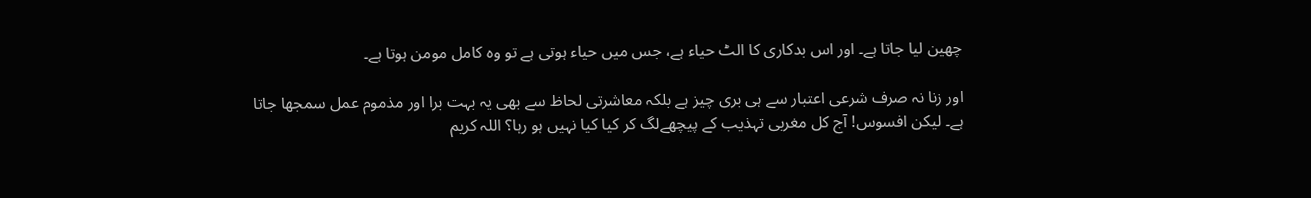چھین لیا جاتا ہے۔ اور اس بدکاری کا الٹ حیاء ہے، جس میں حیاء ہوتی ہے تو وہ کامل مومن ہوتا ہے۔

اور زنا نہ صرف شرعی اعتبار سے ہی بری چیز ہے بلکہ معاشرتی لحاظ سے بھی یہ بہت برا اور مذموم عمل سمجھا جاتا ہے۔ لیکن افسوس! آج کل مغربی تہذیب کے پیچھےلگ کر کیا کیا نہیں ہو رہا؟ اللہ کریم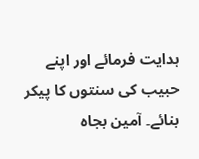ہدایت فرمائے اور اپنے حبیب کی سنتوں کا پیکر بنائے۔ آمین بجاہ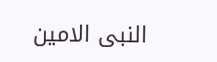النبی الامین